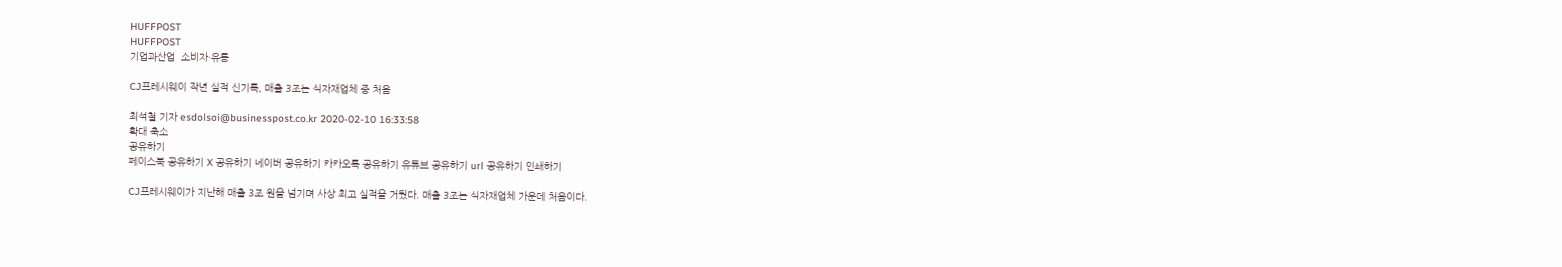HUFFPOST
HUFFPOST
기업과산업  소비자·유통

CJ프레시웨이 작년 실적 신기록, 매출 3조는 식자재업체 중 처음

최석철 기자 esdolsoi@businesspost.co.kr 2020-02-10 16:33:58
확대 축소
공유하기
페이스북 공유하기 X 공유하기 네이버 공유하기 카카오톡 공유하기 유튜브 공유하기 url 공유하기 인쇄하기

CJ프레시웨이가 지난해 매출 3조 원을 넘기며 사상 최고 실적을 거뒀다. 매출 3조는 식자재업체 가운데 처음이다.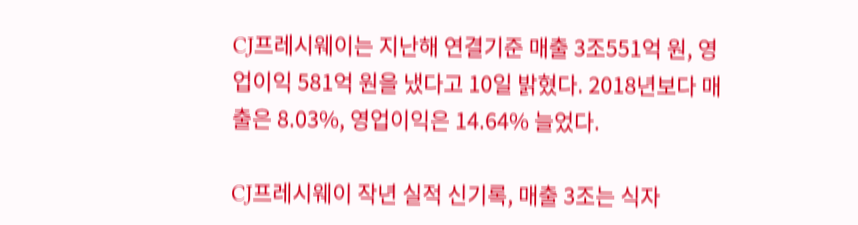CJ프레시웨이는 지난해 연결기준 매출 3조551억 원, 영업이익 581억 원을 냈다고 10일 밝혔다. 2018년보다 매출은 8.03%, 영업이익은 14.64% 늘었다.

CJ프레시웨이 작년 실적 신기록, 매출 3조는 식자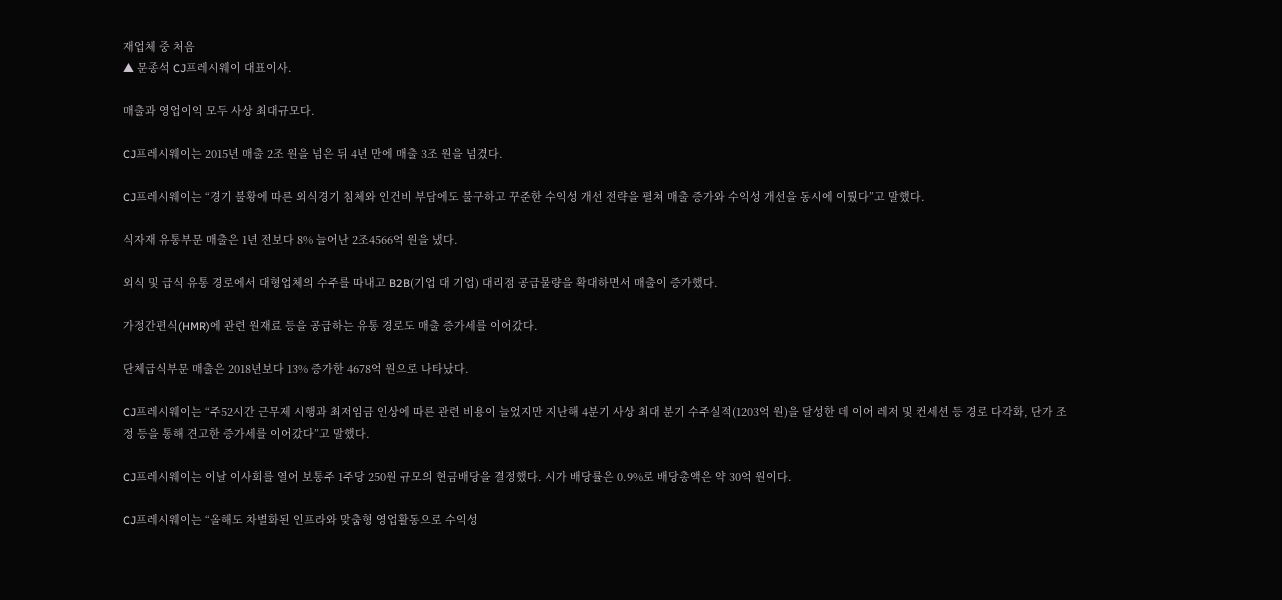재업체 중 처음
▲ 문종석 CJ프레시웨이 대표이사.

매출과 영업이익 모두 사상 최대규모다.

CJ프레시웨이는 2015년 매출 2조 원을 넘은 뒤 4년 만에 매출 3조 원을 넘겼다.

CJ프레시웨이는 “경기 불황에 따른 외식경기 침체와 인건비 부담에도 불구하고 꾸준한 수익성 개선 전략을 펼쳐 매출 증가와 수익성 개선을 동시에 이뤘다”고 말했다.

식자재 유통부문 매출은 1년 전보다 8% 늘어난 2조4566억 원을 냈다.

외식 및 급식 유통 경로에서 대형업체의 수주를 따내고 B2B(기업 대 기업) 대리점 공급물량을 확대하면서 매출이 증가했다.

가정간편식(HMR)에 관련 원재료 등을 공급하는 유통 경로도 매출 증가세를 이어갔다.

단체급식부문 매출은 2018년보다 13% 증가한 4678억 원으로 나타났다.

CJ프레시웨이는 “주52시간 근무제 시행과 최저임금 인상에 따른 관련 비용이 늘었지만 지난해 4분기 사상 최대 분기 수주실적(1203억 원)을 달성한 데 이어 레저 및 컨세션 등 경로 다각화, 단가 조정 등을 통해 견고한 증가세를 이어갔다”고 말했다.

CJ프레시웨이는 이날 이사회를 열어 보통주 1주당 250원 규모의 현금배당을 결정했다. 시가 배당률은 0.9%로 배당총액은 약 30억 원이다.

CJ프레시웨이는 “올해도 차별화된 인프라와 맞춤형 영업활동으로 수익성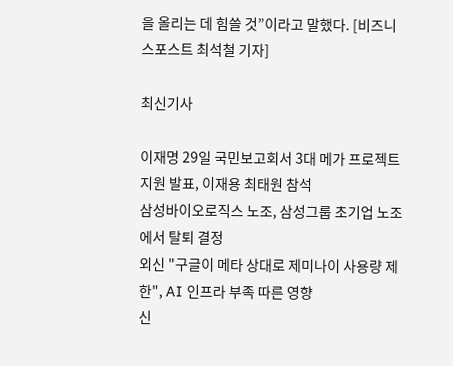을 올리는 데 힘쓸 것”이라고 말했다. [비즈니스포스트 최석철 기자]

최신기사

이재명 29일 국민보고회서 3대 메가 프로젝트 지원 발표, 이재용 최태원 참석
삼성바이오로직스 노조, 삼성그룹 초기업 노조에서 탈퇴 결정
외신 "구글이 메타 상대로 제미나이 사용량 제한", AI 인프라 부족 따른 영향
신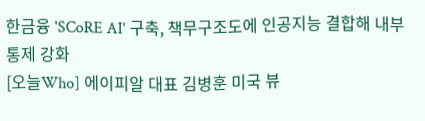한금융 'SCoRE AI' 구축, 책무구조도에 인공지능 결합해 내부통제 강화
[오늘Who] 에이피알 대표 김병훈 미국 뷰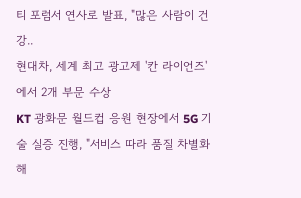티 포럼서 연사로 발표, "많은 사람이 건강..
현대차, 세계 최고 광고제 '칸 라이언즈'에서 2개 부문 수상
KT 광화문 월드컵 응원 현장에서 5G 기술 실증 진행, "서비스 따라 품질 차별화해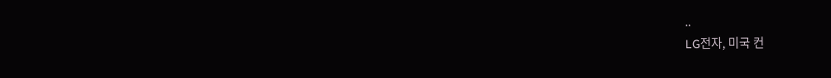..
LG전자, 미국 컨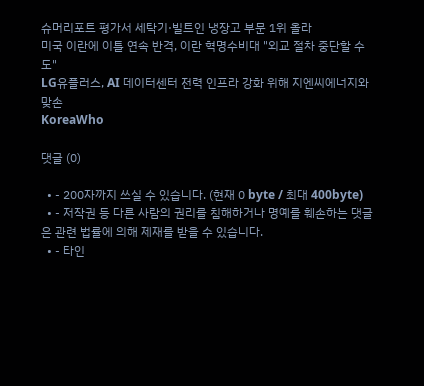슈머리포트 평가서 세탁기·빌트인 냉장고 부문 1위 올라
미국 이란에 이틀 연속 반격, 이란 혁명수비대 "외교 절차 중단할 수도"
LG유플러스, AI 데이터센터 전력 인프라 강화 위해 지엔씨에너지와 맞손
KoreaWho

댓글 (0)

  • - 200자까지 쓰실 수 있습니다. (현재 0 byte / 최대 400byte)
  • - 저작권 등 다른 사람의 권리를 침해하거나 명예를 훼손하는 댓글은 관련 법률에 의해 제재를 받을 수 있습니다.
  • - 타인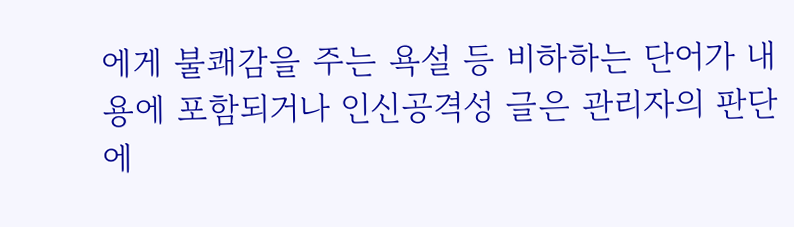에게 불쾌감을 주는 욕설 등 비하하는 단어가 내용에 포함되거나 인신공격성 글은 관리자의 판단에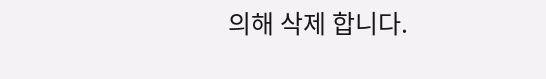의해 삭제 합니다.